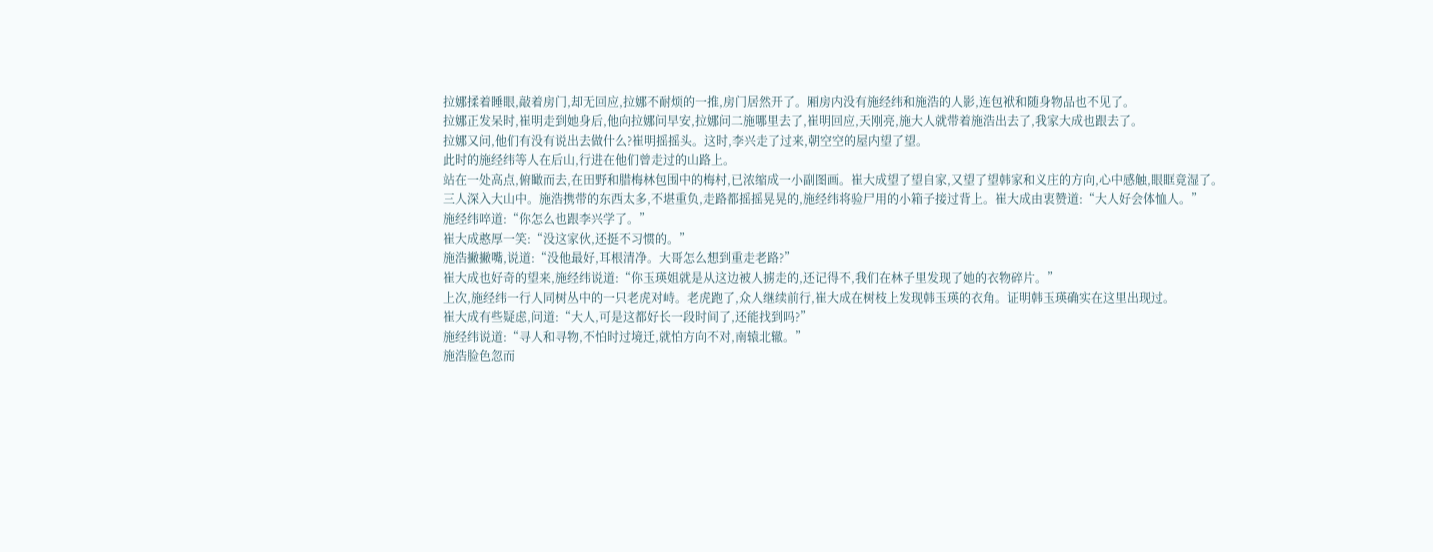拉娜揉着睡眼,敲着房门,却无回应,拉娜不耐烦的一推,房门居然开了。厢房内没有施经纬和施浩的人影,连包袱和随身物品也不见了。
拉娜正发呆时,崔明走到她身后,他向拉娜问早安,拉娜问二施哪里去了,崔明回应,天刚亮,施大人就带着施浩出去了,我家大成也跟去了。
拉娜又问,他们有没有说出去做什么?崔明摇摇头。这时,李兴走了过来,朝空空的屋内望了望。
此时的施经纬等人在后山,行进在他们曾走过的山路上。
站在一处高点,俯瞰而去,在田野和腊梅林包围中的梅村,已浓缩成一小副图画。崔大成望了望自家,又望了望韩家和义庄的方向,心中感触,眼眶竟湿了。
三人深入大山中。施浩携带的东西太多,不堪重负,走路都摇摇晃晃的,施经纬将验尸用的小箱子接过背上。崔大成由衷赞道:“大人好会体恤人。”
施经纬啐道:“你怎么也跟李兴学了。”
崔大成憨厚一笑:“没这家伙,还挺不习惯的。”
施浩撇撇嘴,说道:“没他最好,耳根清净。大哥怎么想到重走老路?”
崔大成也好奇的望来,施经纬说道:“你玉瑛姐就是从这边被人掳走的,还记得不,我们在林子里发现了她的衣物碎片。”
上次,施经纬一行人同树丛中的一只老虎对峙。老虎跑了,众人继续前行,崔大成在树枝上发现韩玉瑛的衣角。证明韩玉瑛确实在这里出现过。
崔大成有些疑虑,问道:“大人,可是这都好长一段时间了,还能找到吗?”
施经纬说道:“寻人和寻物,不怕时过境迁,就怕方向不对,南辕北辙。”
施浩脸色忽而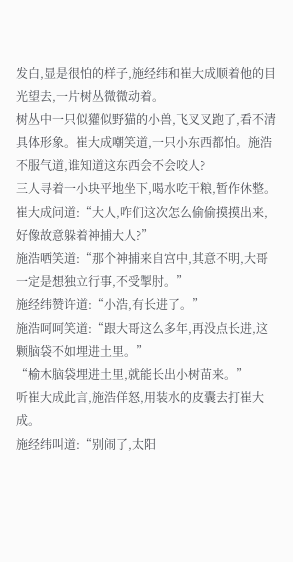发白,显是很怕的样子,施经纬和崔大成顺着他的目光望去,一片树丛微微动着。
树丛中一只似獾似野猫的小兽,飞叉叉跑了,看不清具体形象。崔大成嘲笑道,一只小东西都怕。施浩不服气道,谁知道这东西会不会咬人?
三人寻着一小块平地坐下,喝水吃干粮,暂作休整。
崔大成问道:“大人,咋们这次怎么偷偷摸摸出来,好像故意躲着神捕大人?”
施浩哂笑道:“那个神捕来自宫中,其意不明,大哥一定是想独立行事,不受掣肘。”
施经纬赞许道:“小浩,有长进了。”
施浩呵呵笑道:“跟大哥这么多年,再没点长进,这颗脑袋不如埋进土里。”
“榆木脑袋埋进土里,就能长出小树苗来。”
听崔大成此言,施浩佯怒,用装水的皮囊去打崔大成。
施经纬叫道:“别闹了,太阳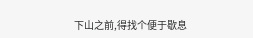下山之前,得找个便于歇息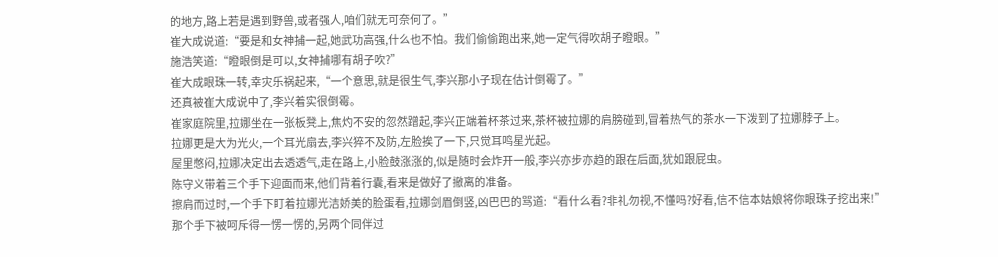的地方,路上若是遇到野兽,或者强人,咱们就无可奈何了。”
崔大成说道:“要是和女神捕一起,她武功高强,什么也不怕。我们偷偷跑出来,她一定气得吹胡子瞪眼。”
施浩笑道:“瞪眼倒是可以,女神捕哪有胡子吹?”
崔大成眼珠一转,幸灾乐祸起来,“一个意思,就是很生气,李兴那小子现在估计倒霉了。”
还真被崔大成说中了,李兴着实很倒霉。
崔家庭院里,拉娜坐在一张板凳上,焦灼不安的忽然蹭起,李兴正端着杯茶过来,茶杯被拉娜的肩膀碰到,冒着热气的茶水一下泼到了拉娜脖子上。
拉娜更是大为光火,一个耳光扇去,李兴猝不及防,左脸挨了一下,只觉耳鸣星光起。
屋里憋闷,拉娜决定出去透透气,走在路上,小脸鼓涨涨的,似是随时会炸开一般,李兴亦步亦趋的跟在后面,犹如跟屁虫。
陈守义带着三个手下迎面而来,他们背着行囊,看来是做好了撤离的准备。
擦肩而过时,一个手下盯着拉娜光洁娇美的脸蛋看,拉娜剑眉倒竖,凶巴巴的骂道:“看什么看?非礼勿视,不懂吗?好看,信不信本姑娘将你眼珠子挖出来!”
那个手下被呵斥得一愣一愣的,另两个同伴过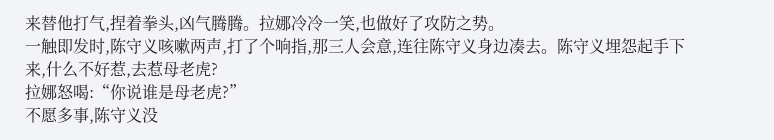来替他打气,捏着拳头,凶气腾腾。拉娜冷冷一笑,也做好了攻防之势。
一触即发时,陈守义咳嗽两声,打了个响指,那三人会意,连往陈守义身边凑去。陈守义埋怨起手下来,什么不好惹,去惹母老虎?
拉娜怒喝:“你说谁是母老虎?”
不愿多事,陈守义没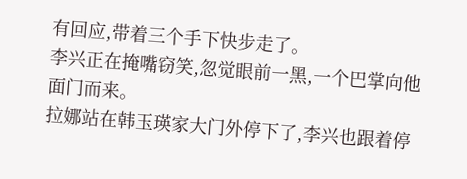有回应,带着三个手下快步走了。
李兴正在掩嘴窃笑,忽觉眼前一黑,一个巴掌向他面门而来。
拉娜站在韩玉瑛家大门外停下了,李兴也跟着停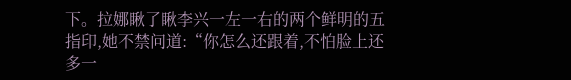下。拉娜瞅了瞅李兴一左一右的两个鲜明的五指印,她不禁问道:“你怎么还跟着,不怕脸上还多一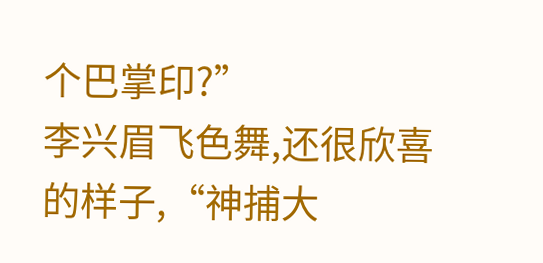个巴掌印?”
李兴眉飞色舞,还很欣喜的样子,“神捕大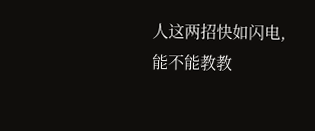人这两招快如闪电,能不能教教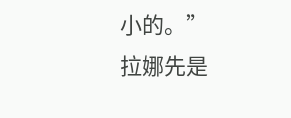小的。”
拉娜先是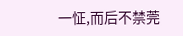一怔,而后不禁莞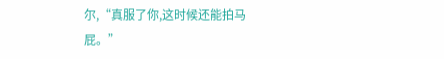尔,“真服了你,这时候还能拍马屁。”